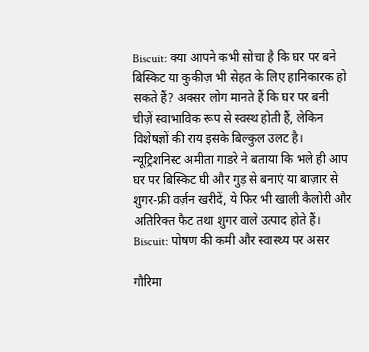Biscuit: क्या आपने कभी सोचा है कि घर पर बने बिस्किट या कुकीज़ भी सेहत के लिए हानिकारक हो सकते हैं? अक्सर लोग मानते हैं कि घर पर बनी चीज़ें स्वाभाविक रूप से स्वस्थ होती हैं, लेकिन विशेषज्ञों की राय इसके बिल्कुल उलट है। न्यूट्रिशनिस्ट अमीता गाडरे ने बताया कि भले ही आप घर पर बिस्किट घी और गुड़ से बनाएं या बाज़ार से शुगर-फ्री वर्ज़न खरीदें, ये फिर भी खाली कैलोरी और अतिरिक्त फैट तथा शुगर वाले उत्पाद होते हैं।
Biscuit: पोषण की कमी और स्वास्थ्य पर असर

गौरिमा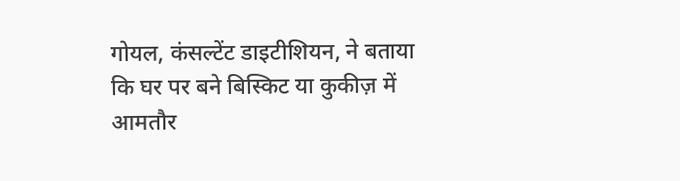गोयल, कंसल्टेंट डाइटीशियन, ने बताया कि घर पर बने बिस्किट या कुकीज़ में आमतौर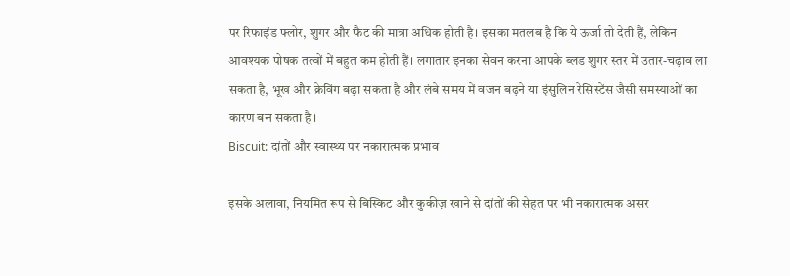पर रिफाइंड फ्लोर, शुगर और फैट की मात्रा अधिक होती है। इसका मतलब है कि ये ऊर्जा तो देती हैं, लेकिन आवश्यक पोषक तत्वों में बहुत कम होती हैं। लगातार इनका सेवन करना आपके ब्लड शुगर स्तर में उतार-चढ़ाव ला सकता है, भूख और क्रेविंग बढ़ा सकता है और लंबे समय में वजन बढ़ने या इंसुलिन रेसिस्टेंस जैसी समस्याओं का कारण बन सकता है।
Biscuit: दांतों और स्वास्थ्य पर नकारात्मक प्रभाव

इसके अलावा, नियमित रूप से बिस्किट और कुकीज़ खाने से दांतों की सेहत पर भी नकारात्मक असर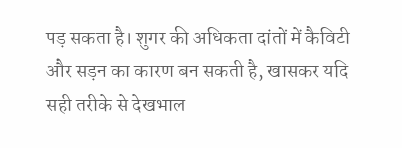पड़ सकता है। शुगर की अधिकता दांतों में कैविटी और सड़न का कारण बन सकती है, खासकर यदि सही तरीके से देखभाल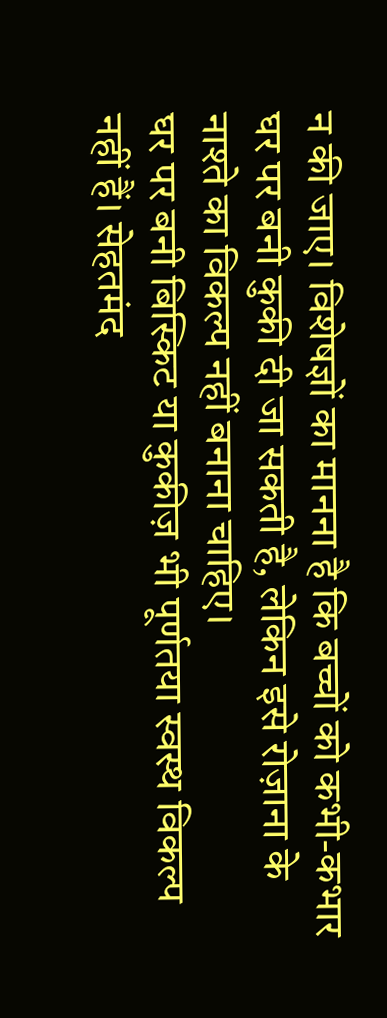न की जाए। विशेषज्ञों का मानना है कि बच्चों को कभी-कभार घर पर बनी कुकी दी जा सकती है, लेकिन इसे रोज़ाना के नाश्ते का विकल्प नहीं बनाना चाहिए।
घर पर बनी बिस्किट या कुकीज़ भी पूर्णतया स्वस्थ विकल्प नहीं हैं। सेहतमंद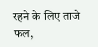रहने के लिए ताजे फल,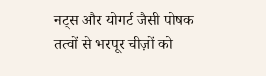नट्स और योगर्ट जैसी पोषक तत्वों से भरपूर चीज़ों को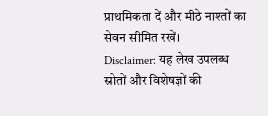प्राथमिकता दें और मीठे नाश्तों का सेवन सीमित रखें।
Disclaimer: यह लेख उपलब्ध स्रोतों और विशेषज्ञों की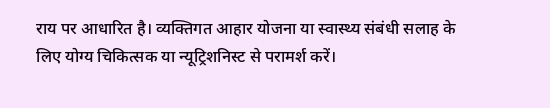राय पर आधारित है। व्यक्तिगत आहार योजना या स्वास्थ्य संबंधी सलाह के लिए योग्य चिकित्सक या न्यूट्रिशनिस्ट से परामर्श करें।